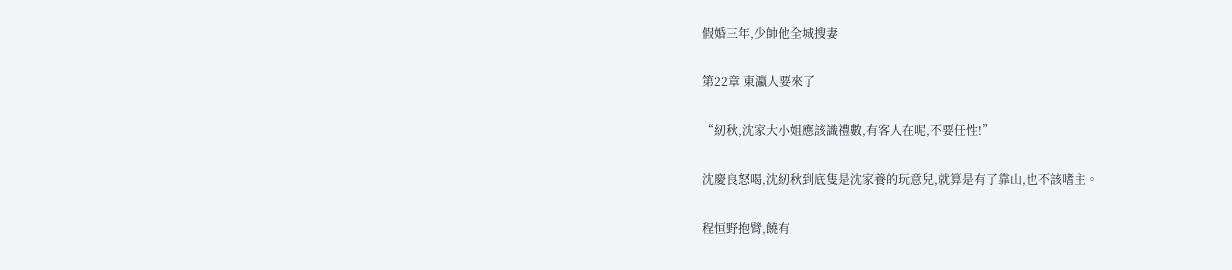假婚三年,少帥他全城搜妻

第22章 東瀛人要來了

“紉秋,沈家大小姐應該識禮數,有客人在呢,不要任性!”

沈慶良怒喝,沈紉秋到底隻是沈家養的玩意兒,就算是有了靠山,也不該嗜主。

程恒野抱臂,饒有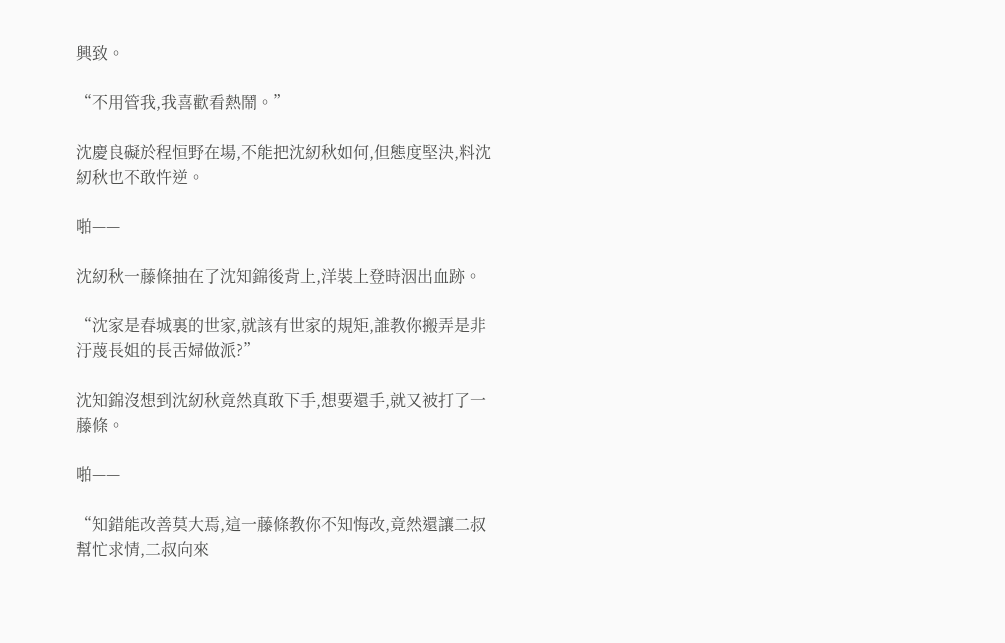興致。

“不用管我,我喜歡看熱鬧。”

沈慶良礙於程恒野在場,不能把沈紉秋如何,但態度堅決,料沈紉秋也不敢忤逆。

啪——

沈紉秋一藤條抽在了沈知錦後背上,洋裝上登時洇出血跡。

“沈家是春城裏的世家,就該有世家的規矩,誰教你搬弄是非汙蔑長姐的長舌婦做派?”

沈知錦沒想到沈紉秋竟然真敢下手,想要還手,就又被打了一藤條。

啪——

“知錯能改善莫大焉,這一藤條教你不知悔改,竟然還讓二叔幫忙求情,二叔向來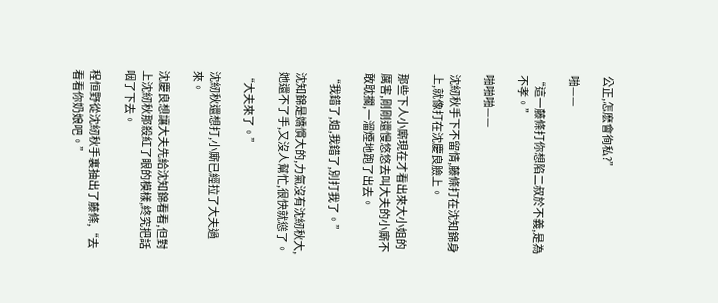公正,怎麽會徇私?”

啪——

“這一藤條打你想陷二叔於不義,是為不孝。”

啪啪啪——

沈紉秋手下不留情,藤條打在沈知錦身上,就像打在沈慶良臉上。

那些下人小廝現在才看出來大小姐的厲害,剛剛還慢悠悠去叫大夫的小廝不敢耽擱,一溜煙地跑了出去。

“我錯了,姐,我錯了,別打我了。”

沈知錦是嬌慣大的,力氣沒有沈紉秋大,她還不了手,又沒人幫忙,很快就慫了。

“大夫來了。”

沈紉秋還想打,小廝已經拉了大夫過來。

沈慶良想讓大夫先給沈知錦看看,但對上沈紉秋那殺紅了眼的模樣,終究把話咽了下去。

程恒野從沈紉秋手裏抽出了藤條,“去看看你奶娘吧。”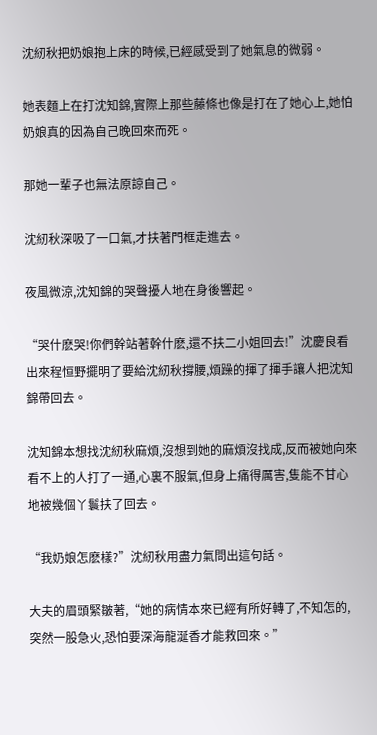沈紉秋把奶娘抱上床的時候,已經感受到了她氣息的微弱。

她表麵上在打沈知錦,實際上那些藤條也像是打在了她心上,她怕奶娘真的因為自己晚回來而死。

那她一輩子也無法原諒自己。

沈紉秋深吸了一口氣,才扶著門框走進去。

夜風微涼,沈知錦的哭聲擾人地在身後響起。

“哭什麽哭!你們幹站著幹什麽,還不扶二小姐回去!”沈慶良看出來程恒野擺明了要給沈紉秋撐腰,煩躁的揮了揮手讓人把沈知錦帶回去。

沈知錦本想找沈紉秋麻煩,沒想到她的麻煩沒找成,反而被她向來看不上的人打了一通,心裏不服氣,但身上痛得厲害,隻能不甘心地被幾個丫鬟扶了回去。

“我奶娘怎麽樣?”沈紉秋用盡力氣問出這句話。

大夫的眉頭緊皺著,“她的病情本來已經有所好轉了,不知怎的,突然一股急火,恐怕要深海龍涎香才能救回來。”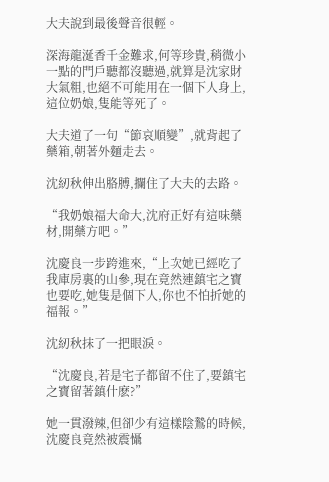大夫說到最後聲音很輕。

深海龍涎香千金難求,何等珍貴,稍微小一點的門戶聽都沒聽過,就算是沈家財大氣粗,也絕不可能用在一個下人身上,這位奶娘,隻能等死了。

大夫道了一句“節哀順變”,就背起了藥箱,朝著外麵走去。

沈紉秋伸出胳膊,攔住了大夫的去路。

“我奶娘福大命大,沈府正好有這味藥材,開藥方吧。”

沈慶良一步跨進來,“上次她已經吃了我庫房裏的山參,現在竟然連鎮宅之寶也要吃,她隻是個下人,你也不怕折她的福報。”

沈紉秋抹了一把眼淚。

“沈慶良,若是宅子都留不住了,要鎮宅之寶留著鎮什麽?”

她一貫潑辣,但卻少有這樣陰鷙的時候,沈慶良竟然被震懾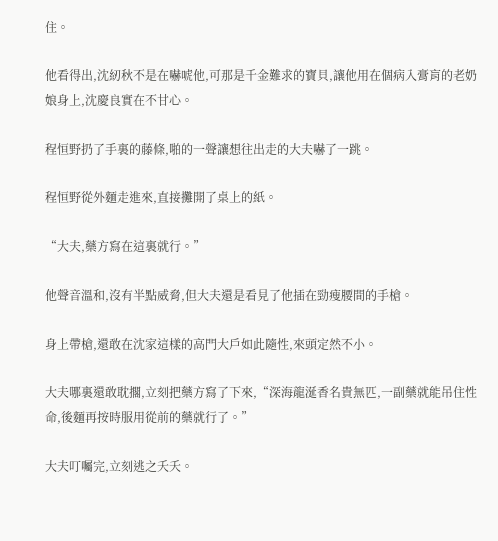住。

他看得出,沈紉秋不是在嚇唬他,可那是千金難求的寶貝,讓他用在個病入膏肓的老奶娘身上,沈慶良實在不甘心。

程恒野扔了手裏的藤條,啪的一聲讓想往出走的大夫嚇了一跳。

程恒野從外麵走進來,直接攤開了桌上的紙。

“大夫,藥方寫在這裏就行。”

他聲音溫和,沒有半點威脅,但大夫還是看見了他插在勁瘦腰間的手槍。

身上帶槍,還敢在沈家這樣的高門大戶如此隨性,來頭定然不小。

大夫哪裏還敢耽擱,立刻把藥方寫了下來,“深海龍涎香名貴無匹,一副藥就能吊住性命,後麵再按時服用從前的藥就行了。”

大夫叮囑完,立刻逃之夭夭。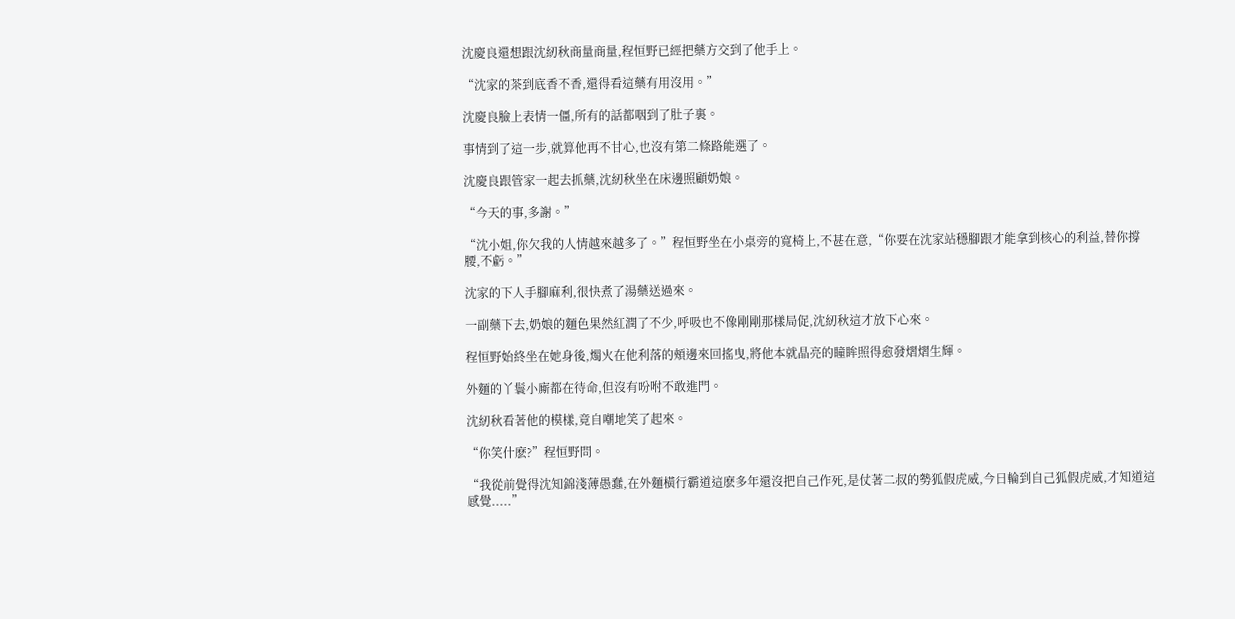沈慶良還想跟沈紉秋商量商量,程恒野已經把藥方交到了他手上。

“沈家的茶到底香不香,還得看這藥有用沒用。”

沈慶良臉上表情一僵,所有的話都咽到了肚子裏。

事情到了這一步,就算他再不甘心,也沒有第二條路能選了。

沈慶良跟管家一起去抓藥,沈紉秋坐在床邊照顧奶娘。

“今天的事,多謝。”

“沈小姐,你欠我的人情越來越多了。”程恒野坐在小桌旁的寬椅上,不甚在意,“你要在沈家站穩腳跟才能拿到核心的利益,替你撐腰,不虧。”

沈家的下人手腳麻利,很快煮了湯藥送過來。

一副藥下去,奶娘的麵色果然紅潤了不少,呼吸也不像剛剛那樣局促,沈紉秋這才放下心來。

程恒野始終坐在她身後,燭火在他利落的頰邊來回搖曳,將他本就晶亮的瞳眸照得愈發熠熠生輝。

外麵的丫鬟小廝都在待命,但沒有吩咐不敢進門。

沈紉秋看著他的模樣,竟自嘲地笑了起來。

“你笑什麽?”程恒野問。

“我從前覺得沈知錦淺薄愚蠢,在外麵橫行霸道這麽多年還沒把自己作死,是仗著二叔的勢狐假虎威,今日輪到自己狐假虎威,才知道這感覺.....”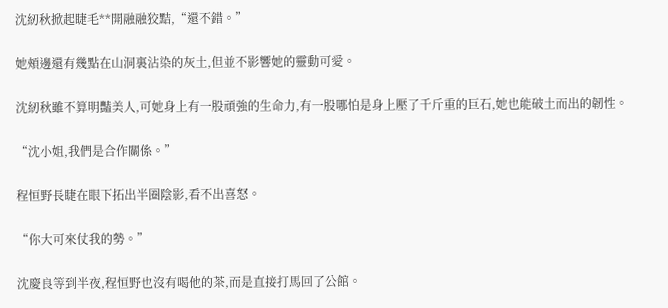沈紉秋掀起睫毛**開融融狡黠,“還不錯。”

她頰邊還有幾點在山洞裏沾染的灰土,但並不影響她的靈動可愛。

沈紉秋雖不算明豔美人,可她身上有一股頑強的生命力,有一股哪怕是身上壓了千斤重的巨石,她也能破土而出的韌性。

“沈小姐,我們是合作關係。”

程恒野長睫在眼下拓出半圈陰影,看不出喜怒。

“你大可來仗我的勢。”

沈慶良等到半夜,程恒野也沒有喝他的茶,而是直接打馬回了公館。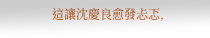這讓沈慶良愈發忐忑,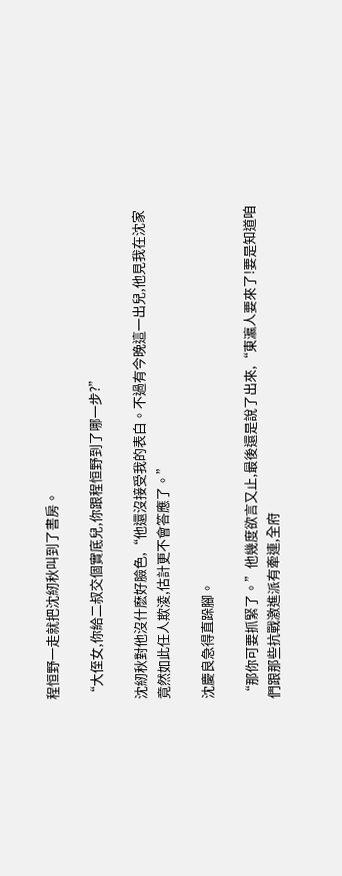程恒野一走就把沈紉秋叫到了書房。

“大侄女,你給二叔交個實底兒,你跟程恒野到了哪一步?”

沈紉秋對他沒什麽好臉色,“他還沒接受我的表白。不過有今晚這一出兒,他見我在沈家竟然如此任人欺淩,估計更不會答應了。”

沈慶良急得直跺腳。

“那你可要抓緊了。”他幾度欲言又止,最後還是說了出來,“東瀛人要來了!要是知道咱們跟那些抗戰激進派有牽連,全府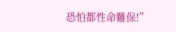恐怕都性命難保!”